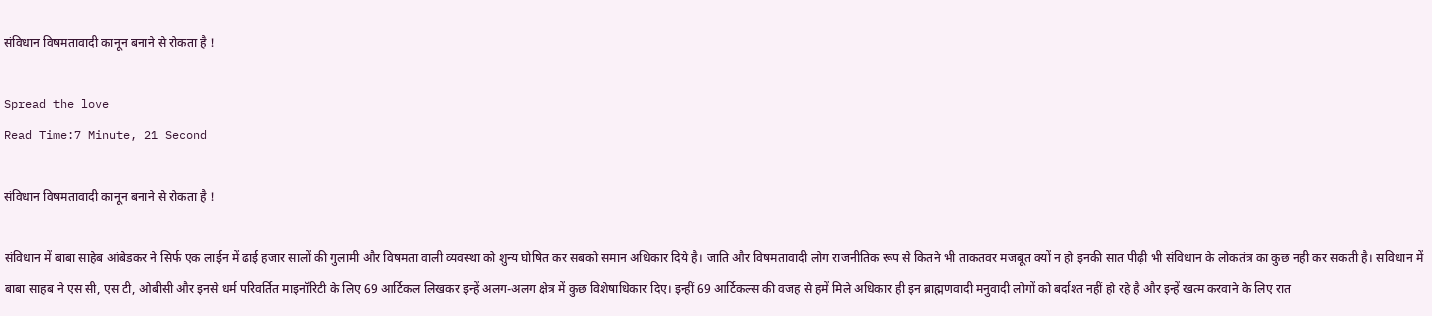संविधान विषमतावादी कानून बनाने से रोकता है !

Spread the love
Read Time:7 Minute, 21 Second

संविधान विषमतावादी कानून बनाने से रोकता है !

संविधान में बाबा साहेब आंबेडकर ने सिर्फ एक लाईन में ढाई हजार सालों की गुलामी और विषमता वाली व्यवस्था को शुन्य घोषित कर सबको समान अधिकार दिये है। जाति और विषमतावादी लोग राजनीतिक रूप से कितने भी ताकतवर मजबूत क्यों न हो इनकी सात पीढ़ी भी संविधान के लोकतंत्र का कुछ नही कर सकती है। सविधान में बाबा साहब ने एस सी, एस टी, ओबीसी और इनसे धर्म परिवर्तित माइनॉरिटी के लिए 69 आर्टिकल लिखकर इन्हें अलग-अलग क्षेत्र में कुछ विशेषाधिकार दिए। इन्हीं 69 आर्टिकल्स की वजह से हमें मिले अधिकार ही इन ब्राह्मणवादी मनुवादी लोगों को बर्दाश्त नहीं हो रहे है और इन्हें खत्म करवाने के लिए रात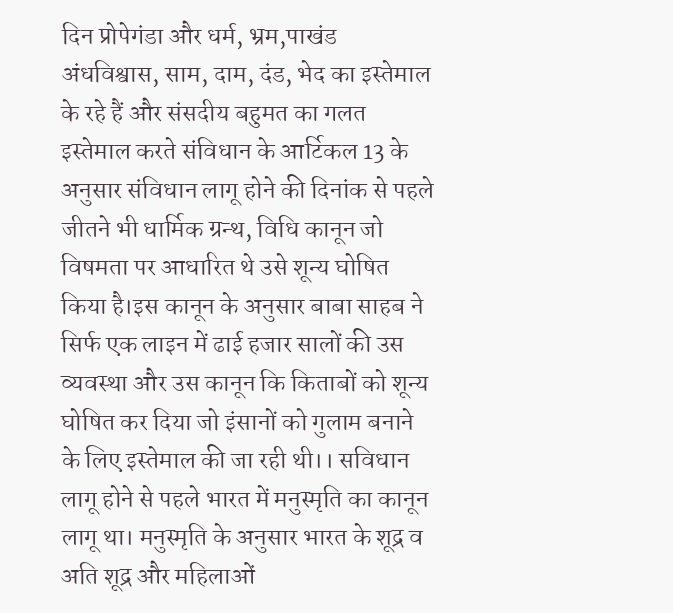दिन प्रोपेगंडा और धर्म, भ्रम,पाखंड अंधविश्वास, साम, दाम, दंड, भेद का इस्तेमाल के रहे हैं और संसदीय बहुमत का गलत इस्तेमाल करते संविधान के आर्टिकल 13 के अनुसार संविधान लागू होने की दिनांक से पहले जीतने भी धार्मिक ग्रन्थ, विधि कानून जो विषमता पर आधारित थे उसे शून्य घोषित किया है।इस कानून के अनुसार बाबा साहब ने सिर्फ एक लाइन में ढाई हजार सालों की उस व्यवस्था और उस कानून कि किताबों को शून्य घोषित कर दिया जो इंसानों को गुलाम बनाने के लिए इस्तेमाल की जा रही थी।। सविधान लागू होने से पहले भारत में मनुस्मृति का कानून लागू था। मनुस्मृति के अनुसार भारत के शूद्र व अति शूद्र और महिलाओं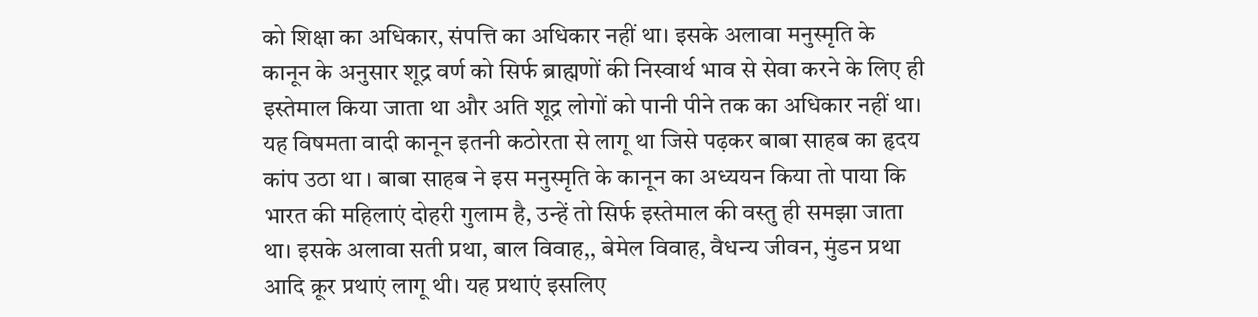को शिक्षा का अधिकार, संपत्ति का अधिकार नहीं था। इसके अलावा मनुस्मृति के कानून के अनुसार शूद्र वर्ण को सिर्फ ब्राह्मणों की निस्वार्थ भाव से सेवा करने के लिए ही इस्तेमाल किया जाता था और अति शूद्र लोगों को पानी पीने तक का अधिकार नहीं था। यह विषमता वादी कानून इतनी कठोरता से लागू था जिसे पढ़कर बाबा साहब का हृदय कांप उठा था । बाबा साहब ने इस मनुस्मृति के कानून का अध्ययन किया तो पाया कि भारत की महिलाएं दोहरी गुलाम है, उन्हें तो सिर्फ इस्तेमाल की वस्तु ही समझा जाता था। इसके अलावा सती प्रथा, बाल विवाह,, बेमेल विवाह, वैधन्य जीवन, मुंडन प्रथा आदि क्रूर प्रथाएं लागू थी। यह प्रथाएं इसलिए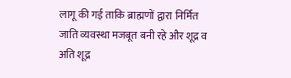लागू की गई ताकि ब्राह्मणों द्वारा निर्मित जाति व्यवस्था मजबूत बनी रहे और शूद्र व अति शूद्र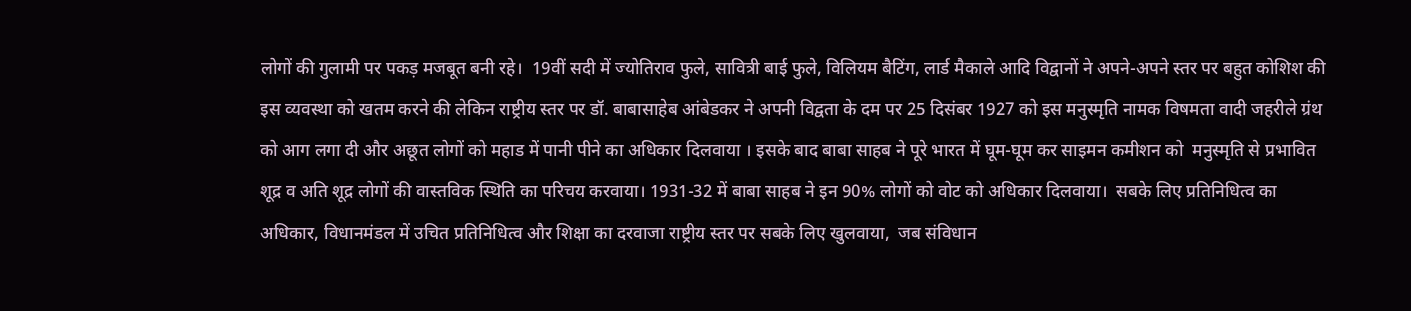लोगों की गुलामी पर पकड़ मजबूत बनी रहे।  19वीं सदी में ज्योतिराव फुले, सावित्री बाई फुले, विलियम बैटिंग, लार्ड मैकाले आदि विद्वानों ने अपने-अपने स्तर पर बहुत कोशिश की इस व्यवस्था को खतम करने की लेकिन राष्ट्रीय स्तर पर डॉ. बाबासाहेब आंबेडकर ने अपनी विद्वता के दम पर 25 दिसंबर 1927 को इस मनुस्मृति नामक विषमता वादी जहरीले ग्रंथ को आग लगा दी और अछूत लोगों को महाड में पानी पीने का अधिकार दिलवाया । इसके बाद बाबा साहब ने पूरे भारत में घूम-घूम कर साइमन कमीशन को  मनुस्मृति से प्रभावित शूद्र व अति शूद्र लोगों की वास्तविक स्थिति का परिचय करवाया। 1931-32 में बाबा साहब ने इन 90% लोगों को वोट को अधिकार दिलवाया।  सबके लिए प्रतिनिधित्व का अधिकार, विधानमंडल में उचित प्रतिनिधित्व और शिक्षा का दरवाजा राष्ट्रीय स्तर पर सबके लिए खुलवाया,  जब संविधान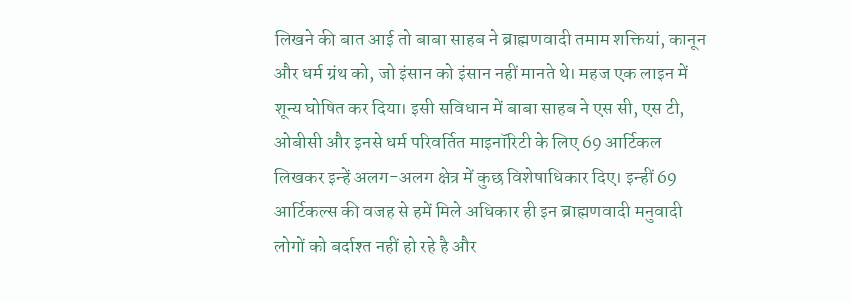लिखने की बात आई तो बाबा साहब ने ब्राह्मणवादी तमाम शक्तियां, कानून और धर्म ग्रंथ को, जो इंसान को इंसान नहीं मानते थे। महज एक लाइन में शून्य घोषित कर दिया। इसी सविधान में बाबा साहब ने एस सी, एस टी, ओबीसी और इनसे धर्म परिवर्तित माइनॉरिटी के लिए 69 आर्टिकल लिखकर इन्हें अलग-अलग क्षेत्र में कुछ विशेषाधिकार दिए। इन्हीं 69 आर्टिकल्स की वजह से हमें मिले अधिकार ही इन ब्राह्मणवादी मनुवादी लोगों को बर्दाश्त नहीं हो रहे है और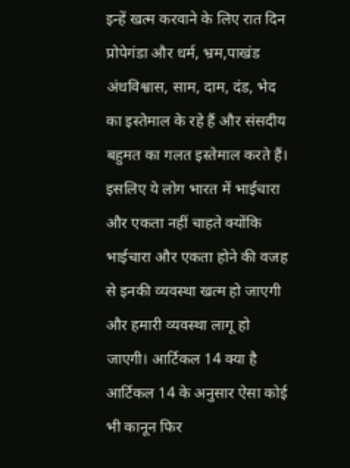इन्हें खत्म करवाने के लिए रात दिन प्रोपेगंडा और धर्म, भ्रम,पाखंड अंधविश्वास, साम, दाम, दंड, भेद का इस्तेमाल के रहे हैं और संसदीय बहुमत का गलत इस्तेमाल करते हैं। इसलिए ये लोग भारत में भाईचारा और एकता नहीं चाहते क्योंकि भाईचारा और एकता होने की वजह से इनकी व्यवस्था खत्म हो जाएगी और हमारी व्यवस्था लागू हो जाएगी। आर्टिकल 14 क्या है
आर्टिकल 14 के अनुसार ऐसा कोई भी कानून फिर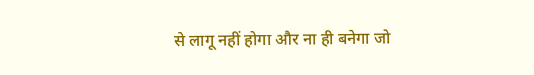से लागू नहीं होगा और ना ही बनेगा जो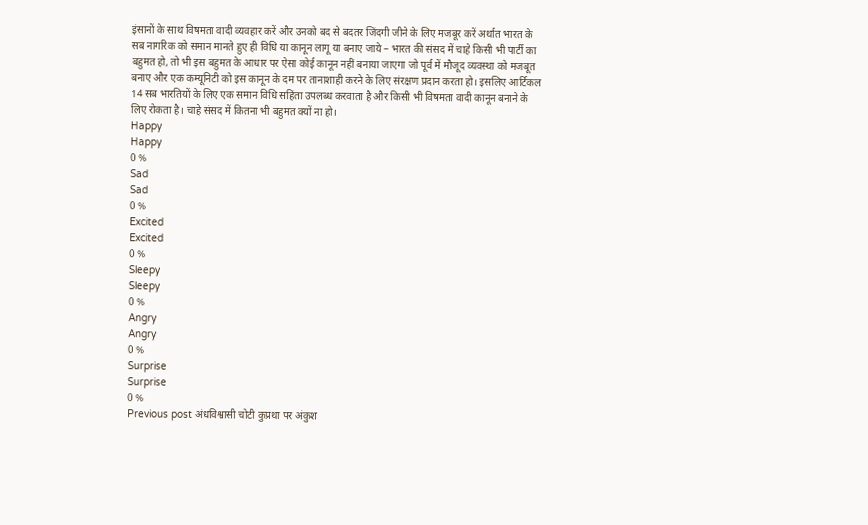इंसानों के साथ विषमता वादी व्यवहार करें और उनको बद से बदतर जिंदगी जीने के लिए मजबूर करें अर्थात भारत के सब नागरिक को समान मानते हुए ही विधि या कानून लागू या बनाए जाये – भारत की संसद में चाहे किसी भी पार्टी का बहुमत हो, तो भी इस बहुमत के आधार पर ऐसा कोई कानून नहीं बनाया जाएगा जो पूर्व में मौजूद व्यवस्था को मजबूत बनाए और एक कम्यूनिटी को इस कानून के दम पर तानाशाही करने के लिए संरक्षण प्रदान करता हो। इसलिए आर्टिकल 14 सब भारतियों के लिए एक समान विधि सहिंता उपलब्ध करवाता है और किसी भी विषमता वादी कानून बनाने के लिए रोकता है। चाहे संसद में कितना भी बहुमत क्यों ना हो।
Happy
Happy
0 %
Sad
Sad
0 %
Excited
Excited
0 %
Sleepy
Sleepy
0 %
Angry
Angry
0 %
Surprise
Surprise
0 %
Previous post अंधविश्वासी चोटी कुप्रथा पर अंकुश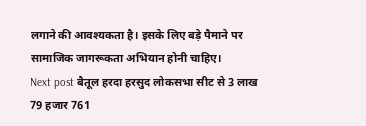लगाने की आवश्यकता है। इसके लिए बड़े पैमाने पर सामाजिक जागरूकता अभियान होनी चाहिए।
Next post बैतूल हरदा हरसुद लोकसभा सीट से 3 लाख 79 हजार 761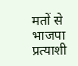मतों से भाजपा प्रत्याशी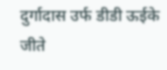दुर्गादास उर्फ डीडी ऊईके जीते